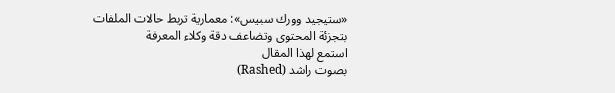«ستيجيد وورك سبيس»: معمارية تربط حالات الملفات بتجزئة المحتوى وتضاعف دقة وكلاء المعرفة
استمع لهذا المقال
بصوت راشد (Rashed)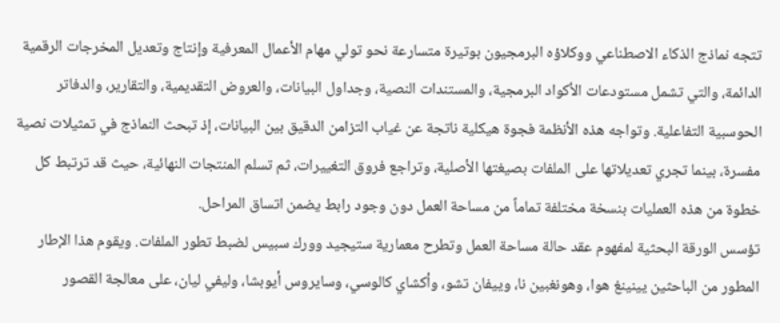تتجه نماذج الذكاء الاصطناعي ووكلاؤه البرمجيون بوتيرة متسارعة نحو تولي مهام الأعمال المعرفية وإنتاج وتعديل المخرجات الرقمية الدائمة، والتي تشمل مستودعات الأكواد البرمجية، والمستندات النصية، وجداول البيانات، والعروض التقديمية، والتقارير، والدفاتر الحوسبية التفاعلية. وتواجه هذه الأنظمة فجوة هيكلية ناتجة عن غياب التزامن الدقيق بين البيانات، إذ تبحث النماذج في تمثيلات نصية مفسرة، بينما تجري تعديلاتها على الملفات بصيغتها الأصلية، وتراجع فروق التغييرات، ثم تسلم المنتجات النهائية، حيث قد ترتبط كل خطوة من هذه العمليات بنسخة مختلفة تماماً من مساحة العمل دون وجود رابط يضمن اتساق المراحل.
تؤسس الورقة البحثية لمفهوم عقد حالة مساحة العمل وتطرح معمارية ستيجيد وورك سبيس لضبط تطور الملفات. ويقوم هذا الإطار المطور من الباحثين يينينغ هوا، وهونغبين نا، وييفان تشو، وأكشاي كالوسي، وسايروس أيوبشا، وليفي ليان، على معالجة القصور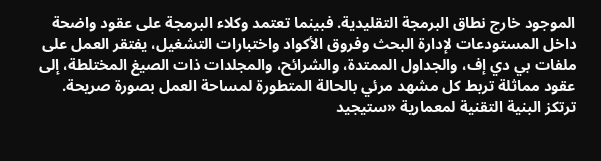الموجود خارج نطاق البرمجة التقليدية. فبينما تعتمد وكلاء البرمجة على عقود واضحة داخل المستودعات لإدارة البحث وفروق الأكواد واختبارات التشغيل، يفتقر العمل على ملفات بي دي إف، والجداول الممتدة، والشرائح، والمجلدات ذات الصيغ المختلطة، إلى عقود مماثلة تربط كل مشهد مرئي بالحالة المتطورة لمساحة العمل بصورة صريحة.
ترتكز البنية التقنية لمعمارية «ستيجيد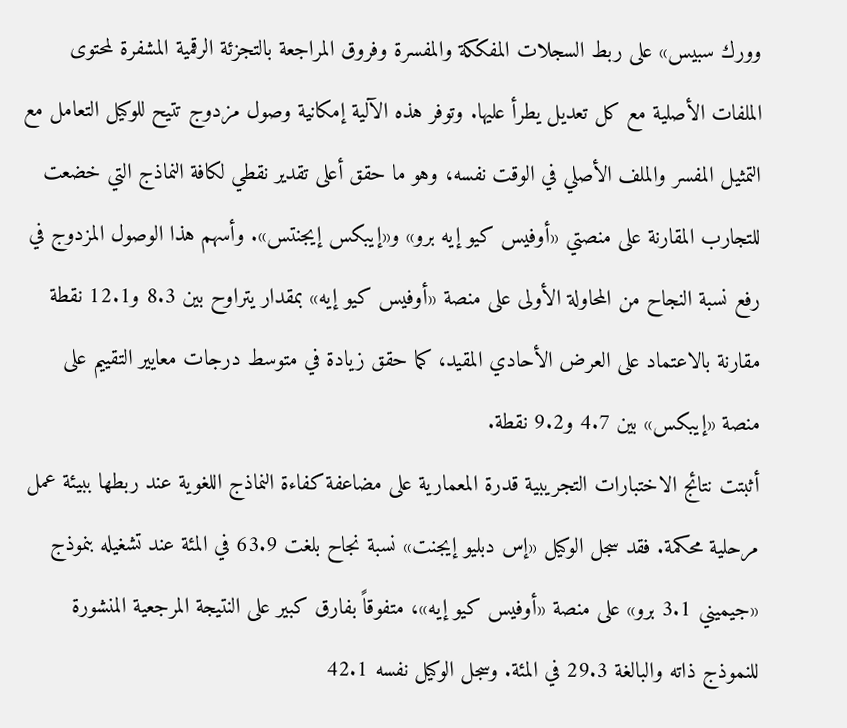وورك سبيس» على ربط السجلات المفككة والمفسرة وفروق المراجعة بالتجزئة الرقمية المشفرة لمحتوى الملفات الأصلية مع كل تعديل يطرأ عليها. وتوفر هذه الآلية إمكانية وصول مزدوج تتيح للوكيل التعامل مع التمثيل المفسر والملف الأصلي في الوقت نفسه، وهو ما حقق أعلى تقدير نقطي لكافة النماذج التي خضعت للتجارب المقارنة على منصتي «أوفيس كيو إيه برو» و«إيبكس إيجنتس». وأسهم هذا الوصول المزدوج في رفع نسبة النجاح من المحاولة الأولى على منصة «أوفيس كيو إيه» بمقدار يتراوح بين 8.3 و12.1 نقطة مقارنة بالاعتماد على العرض الأحادي المقيد، كما حقق زيادة في متوسط درجات معايير التقييم على منصة «إيبكس» بين 4.7 و9.2 نقطة.
أثبتت نتائج الاختبارات التجريبية قدرة المعمارية على مضاعفة كفاءة النماذج اللغوية عند ربطها ببيئة عمل مرحلية محكمة. فقد سجل الوكيل «إس دبليو إيجنت» نسبة نجاح بلغت 63.9 في المئة عند تشغيله بنموذج «جيميني 3.1 برو» على منصة «أوفيس كيو إيه»، متفوقاً بفارق كبير على النتيجة المرجعية المنشورة للنموذج ذاته والبالغة 29.3 في المئة. وسجل الوكيل نفسه 42.1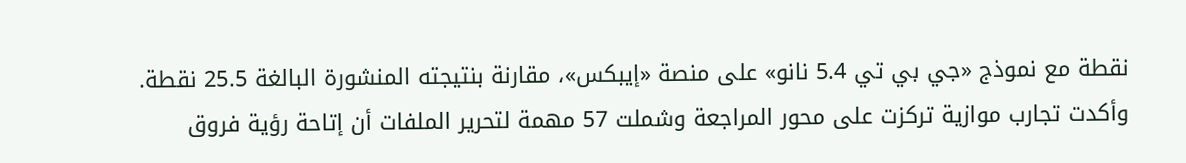نقطة مع نموذج «جي بي تي 5.4 نانو» على منصة «إيبكس»، مقارنة بنتيجته المنشورة البالغة 25.5 نقطة. وأكدت تجارب موازية تركزت على محور المراجعة وشملت 57 مهمة لتحرير الملفات أن إتاحة رؤية فروق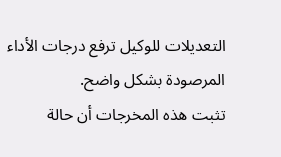التعديلات للوكيل ترفع درجات الأداء المرصودة بشكل واضح.
تثبت هذه المخرجات أن حالة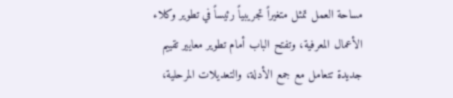مساحة العمل تمثل متغيراً تجريبياً رئيساً في تطوير وكلاء الأعمال المعرفية، وتفتح الباب أمام تطوير معايير تقييم جديدة تتعامل مع جمع الأدلة، والتعديلات المرحلية،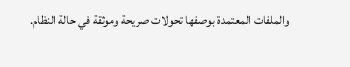والملفات المعتمدة بوصفها تحولات صريحة وموثقة في حالة النظام.